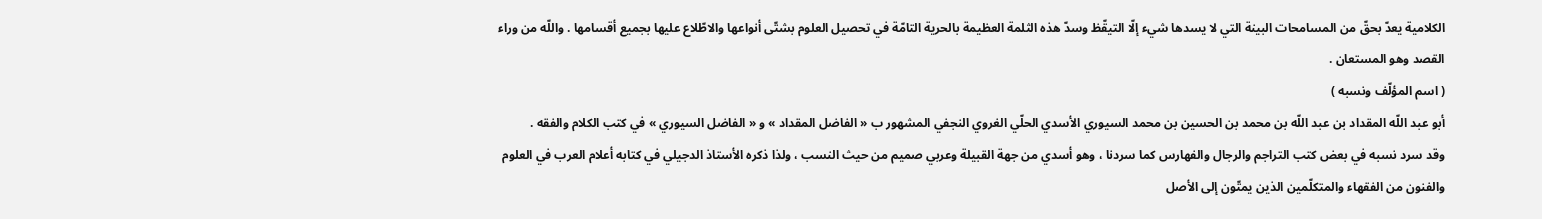الكلامية يعدّ بحقّ من المسامحات البينة التي لا يسدها شيء إلّا التيقّظ وسدّ هذه الثلمة العظيمة بالحرية التامّة في تحصيل العلوم بشتّى أنواعها والاطّلاع عليها بجميع أقسامها . واللّه من وراء القصد وهو المستعان .
( اسم المؤلّف ونسبه )
أبو عبد اللّه المقداد بن عبد اللّه بن محمد بن الحسين بن محمد السيوري الأسدي الحلّي الغروي النجفي المشهور ب « الفاضل المقداد » و « الفاضل السيوري » في كتب الكلام والفقه .
وقد سرد نسبه في بعض كتب التراجم والرجال والفهارس كما سردنا ، وهو أسدي من جهة القبيلة وعربي صميم من حيث النسب ، ولذا ذكره الأستاذ الدجيلي في كتابه أعلام العرب في العلوم والفنون من الفقهاء والمتكلّمين الذين يمتّون إلى الأصل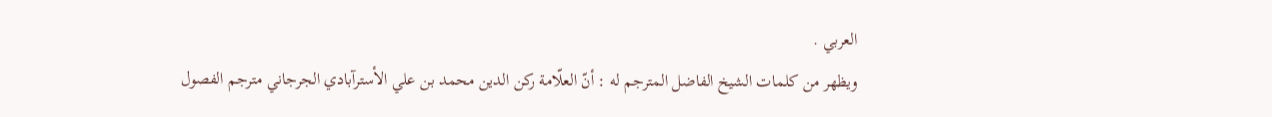العربي .
ويظهر من كلمات الشيخ الفاضل المترجم له : أنّ العلّامة ركن الدين محمد بن علي الأسترآبادي الجرجاني مترجم الفصول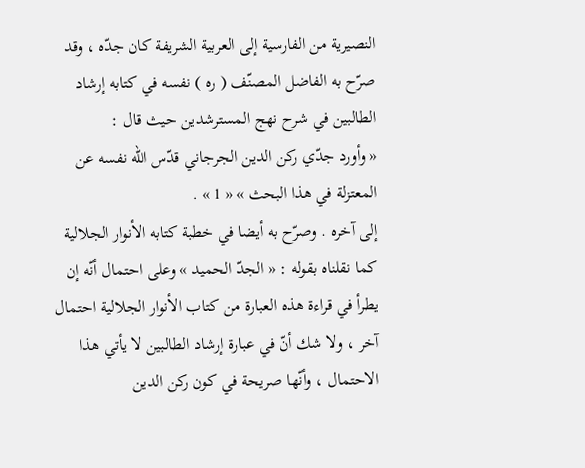النصيرية من الفارسية إلى العربية الشريفة كان جدّه ، وقد صرّح به الفاضل المصنّف ( ره ) نفسه في كتابه إرشاد الطالبين في شرح نهج المسترشدين حيث قال :
« وأورد جدّي ركن الدين الجرجاني قدّس اللّه نفسه عن المعتزلة في هذا البحث » « 1 » .
إلى آخره . وصرّح به أيضا في خطبة كتابه الأنوار الجلالية كما نقلناه بقوله : « الجدّ الحميد » وعلى احتمال أنّه إن يطرأ في قراءة هذه العبارة من كتاب الأنوار الجلالية احتمال آخر ، ولا شك أنّ في عبارة إرشاد الطالبين لا يأتي هذا الاحتمال ، وأنّها صريحة في كون ركن الدين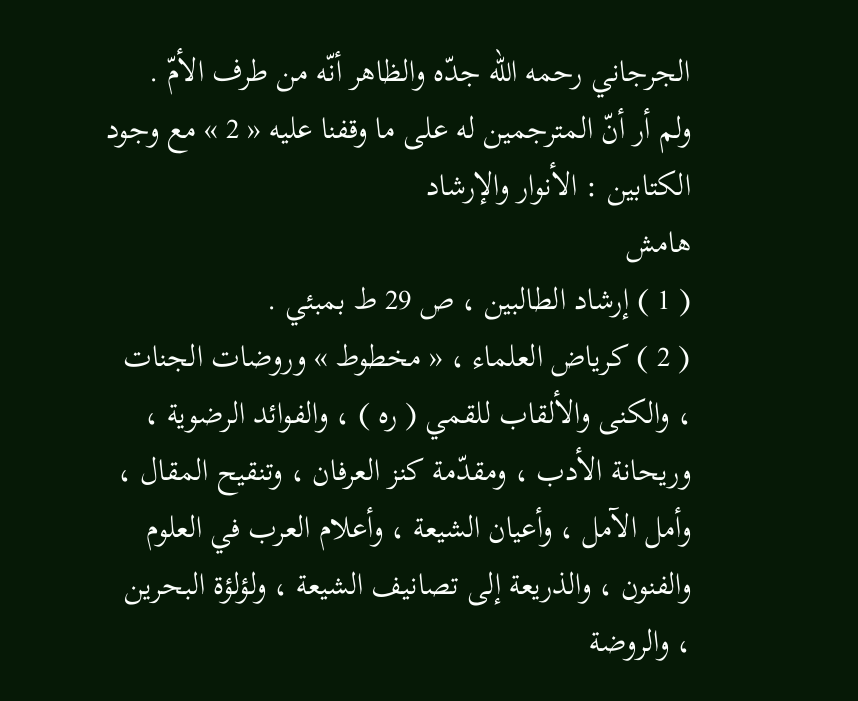الجرجاني رحمه اللّه جدّه والظاهر أنّه من طرف الأمّ .
ولم أر أنّ المترجمين له على ما وقفنا عليه « 2 » مع وجود الكتابين : الأنوار والإرشاد
هامش
( 1 ) إرشاد الطالبين ، ص 29 ط بمبئي .
( 2 ) كرياض العلماء ، « مخطوط » وروضات الجنات ، والكنى والألقاب للقمي ( ره ) ، والفوائد الرضوية ، وريحانة الأدب ، ومقدّمة كنز العرفان ، وتنقيح المقال ، وأمل الآمل ، وأعيان الشيعة ، وأعلام العرب في العلوم والفنون ، والذريعة إلى تصانيف الشيعة ، ولؤلؤة البحرين ، والروضة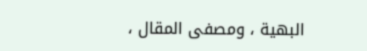البهية ، ومصفى المقال ،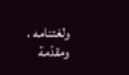ولغتنامه ، ومقدّمة